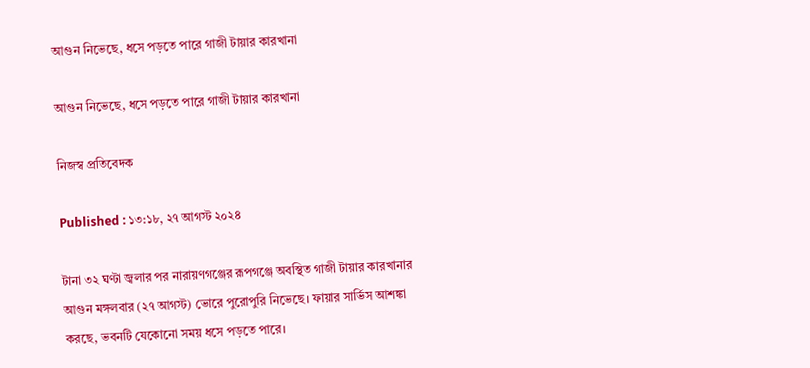আগুন নিভেছে, ধসে পড়তে পারে গাজী টায়ার কারখানা

আগুন নিভেছে, ধসে পড়তে পারে গাজী টায়ার কারখানা

নিজস্ব প্রতিবেদক

Published : ১৩:১৮, ২৭ আগস্ট ২০২৪

টানা ৩২ ঘণ্টা জ্বলার পর নারায়ণগঞ্জের রূপগঞ্জে অবস্থিত গাজী টায়ার কারখানার আগুন মঙ্গলবার (২৭ আগস্ট) ভোরে পুরোপুরি নিভেছে। ফায়ার সার্ভিস আশঙ্কা করছে, ভবনটি যেকোনো সময় ধসে পড়তে পারে।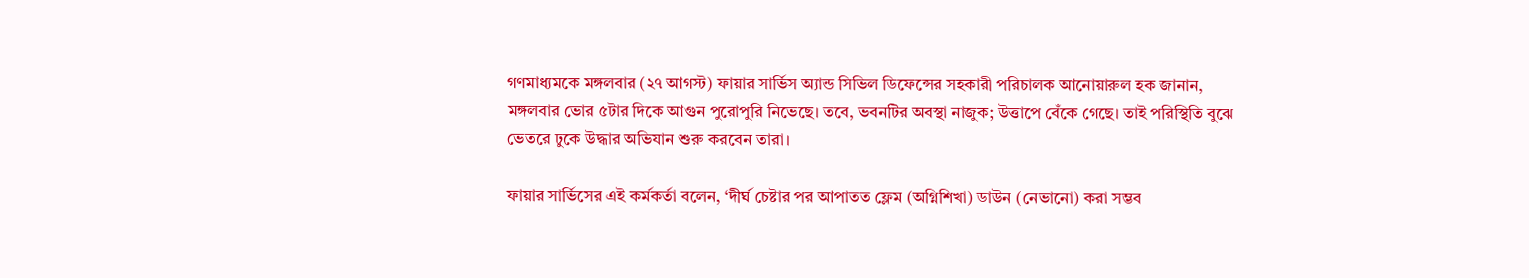গণমাধ্যমকে মঙ্গলবার (২৭ আগস্ট) ফায়ার সার্ভিস অ্যান্ড সিভিল ডিফেন্সের সহকারী পরিচালক আনোয়ারুল হক জানান, মঙ্গলবার ভোর ৫টার দিকে আগুন পুরোপুরি নিভেছে। তবে, ভবনটির অবস্থা নাজুক; উত্তাপে বেঁকে গেছে। তাই পরিস্থিতি বুঝে ভেতরে ঢুকে উদ্ধার অভিযান শুরু করবেন তারা।

ফায়ার সার্ভিসের এই কর্মকর্তা বলেন, ‘দীর্ঘ চেষ্টার পর আপাতত ফ্লেম (অগ্নিশিখা) ডাউন (নেভানো) করা সম্ভব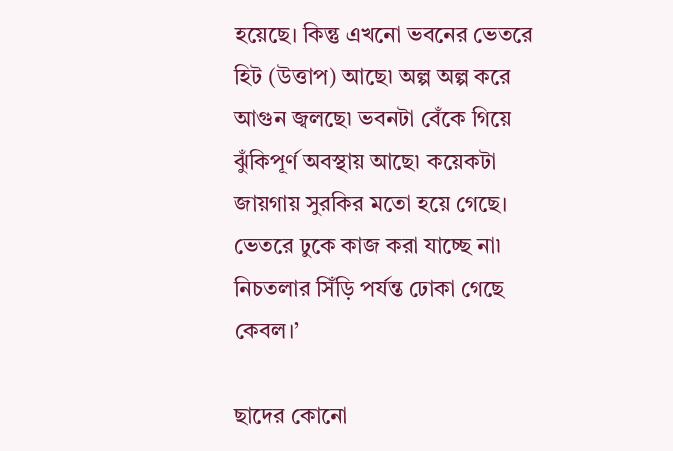হয়েছে। কিন্তু এখনো ভবনের ভেতরে হিট (উত্তাপ) আছে৷ অল্প অল্প করে আগুন জ্বলছে৷ ভবনটা বেঁকে গিয়ে ঝুঁকিপূর্ণ অবস্থায় আছে৷ কয়েকটা জায়গায় সুরকির মতো হয়ে গেছে। ভেতরে ঢুকে কাজ করা যাচ্ছে না৷ নিচতলার সিঁড়ি পর্যন্ত ঢোকা গেছে কেবল।’

ছাদের কোনো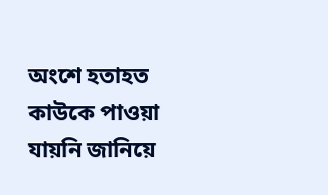অংশে হতাহত কাউকে পাওয়া যায়নি জানিয়ে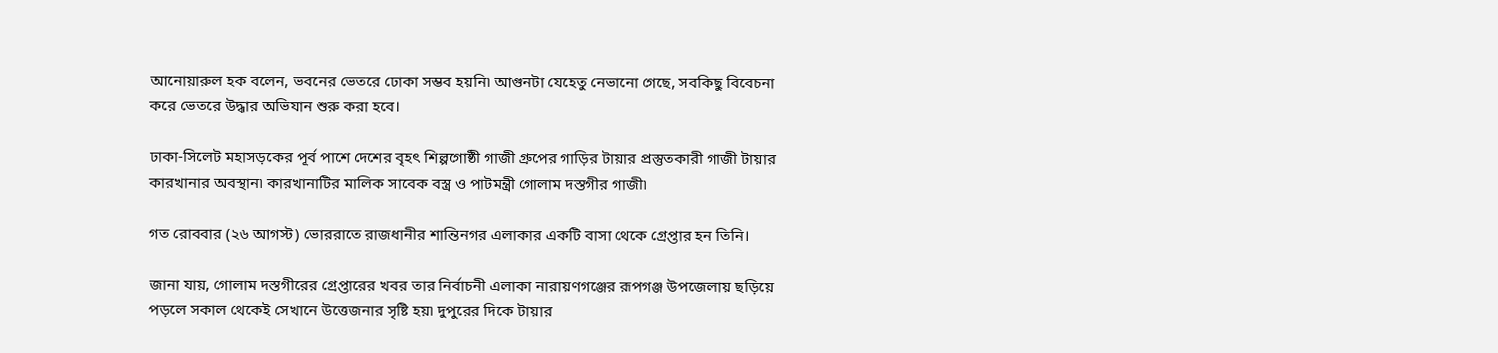আনোয়ারুল হক বলেন, ভবনের ভেতরে ঢোকা সম্ভব হয়নি৷ আগুনটা যেহেতু নেভানো গেছে, সবকিছু বিবেচনা করে ভেতরে উদ্ধার অভিযান শুরু করা হবে।

ঢাকা-সিলেট মহাসড়কের পূর্ব পাশে দেশের বৃহৎ শিল্পগোষ্ঠী গাজী গ্রুপের গাড়ির টায়ার প্রস্তুতকারী গাজী টায়ার কারখানার অবস্থান৷ কারখানাটির মালিক সাবেক বস্ত্র ও পাটমন্ত্রী গোলাম দস্তগীর গাজী৷

গত রোববার (২৬ আগস্ট) ভোররাতে রাজধানীর শান্তিনগর এলাকার একটি বাসা থেকে গ্রেপ্তার হন তিনি।

জানা যায়, গোলাম দস্তগীরের গ্রেপ্তারের খবর তার নির্বাচনী এলাকা নারায়ণগঞ্জের রূপগঞ্জ উপজেলায় ছড়িয়ে পড়লে সকাল থেকেই সেখানে উত্তেজনার সৃষ্টি হয়৷ দুপুরের দিকে টায়ার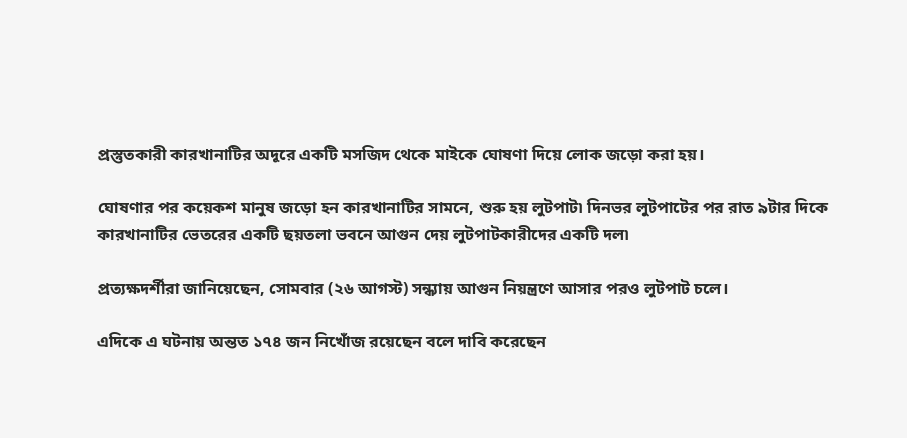প্রস্তুতকারী কারখানাটির অদূরে একটি মসজিদ থেকে মাইকে ঘোষণা দিয়ে লোক জড়ো করা হয়।

ঘোষণার পর কয়েকশ মানুষ জড়ো হন কারখানাটির সামনে, শুরু হয় লুটপাট৷ দিনভর লুটপাটের পর রাত ৯টার দিকে কারখানাটির ভেতরের একটি ছয়তলা ভবনে আগুন দেয় লুটপাটকারীদের একটি দল৷

প্রত্যক্ষদর্শীরা জানিয়েছেন, সোমবার (২৬ আগস্ট) সন্ধ্যায় আগুন নিয়ন্ত্রণে আসার পরও লুটপাট চলে।

এদিকে এ ঘটনায় অন্তত ১৭৪ জন নিখোঁজ রয়েছেন বলে দাবি করেছেন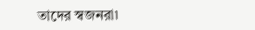তাদের স্বজনরা৷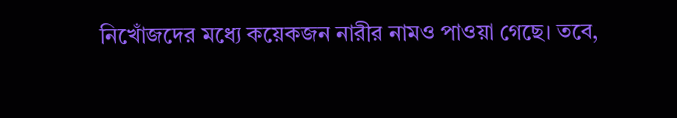নিখোঁজদের মধ্যে কয়েকজন নারীর নামও পাওয়া গেছে। তবে,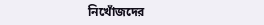নিখোঁজদের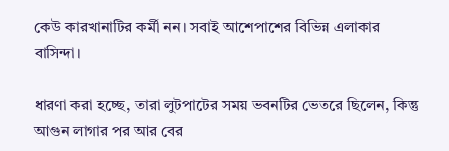কেউ কারখানাটির কর্মী নন। সবাই আশেপাশের বিভিন্ন এলাকার বাসিন্দা।

ধারণা করা হচ্ছে, তারা লুটপাটের সময় ভবনটির ভেতরে ছিলেন, কিন্তু আগুন লাগার পর আর বের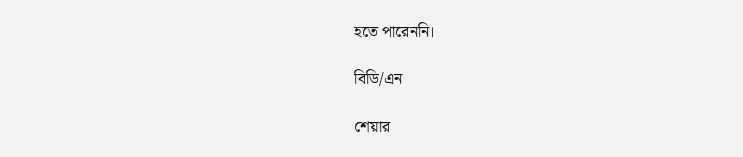হতে পারেননি।

বিডি/এন

শেয়ার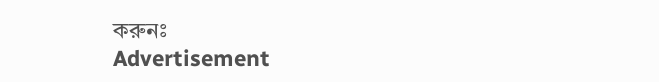করুনঃ
Advertisement